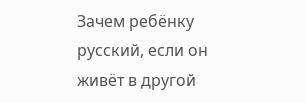Зачем ребёнку русский, если он живёт в другой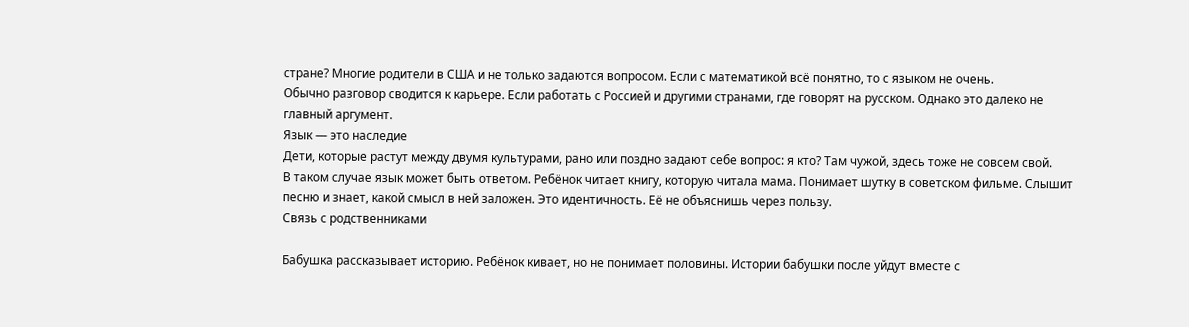стране? Многие родители в США и не только задаются вопросом. Если с математикой всё понятно, то с языком не очень.
Обычно разговор сводится к карьере. Если работать с Россией и другими странами, где говорят на русском. Однако это далеко не главный аргумент.
Язык — это наследие
Дети, которые растут между двумя культурами, рано или поздно задают себе вопрос: я кто? Там чужой, здесь тоже не совсем свой.
В таком случае язык может быть ответом. Ребёнок читает книгу, которую читала мама. Понимает шутку в советском фильме. Слышит песню и знает, какой смысл в ней заложен. Это идентичность. Её не объяснишь через пользу.
Связь с родственниками

Бабушка рассказывает историю. Ребёнок кивает, но не понимает половины. Истории бабушки после уйдут вместе с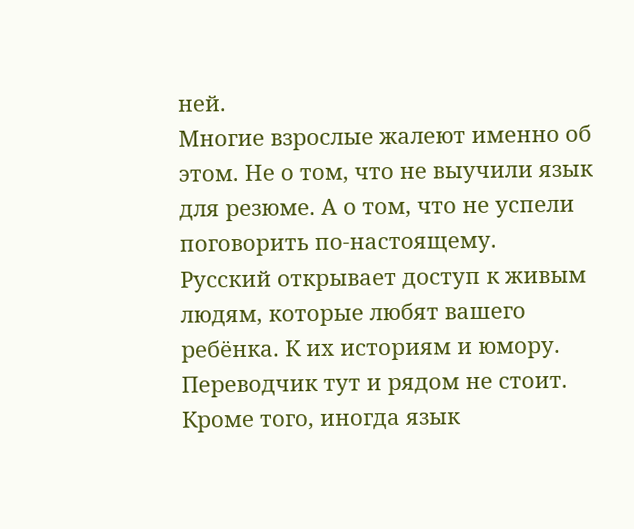ней.
Многие взрослые жалеют именно об этом. Не о том, что не выучили язык для резюме. А о том, что не успели поговорить по-настоящему.
Русский открывает доступ к живым людям, которые любят вашего ребёнка. К их историям и юмору. Переводчик тут и рядом не стоит.
Кроме того, иногда язык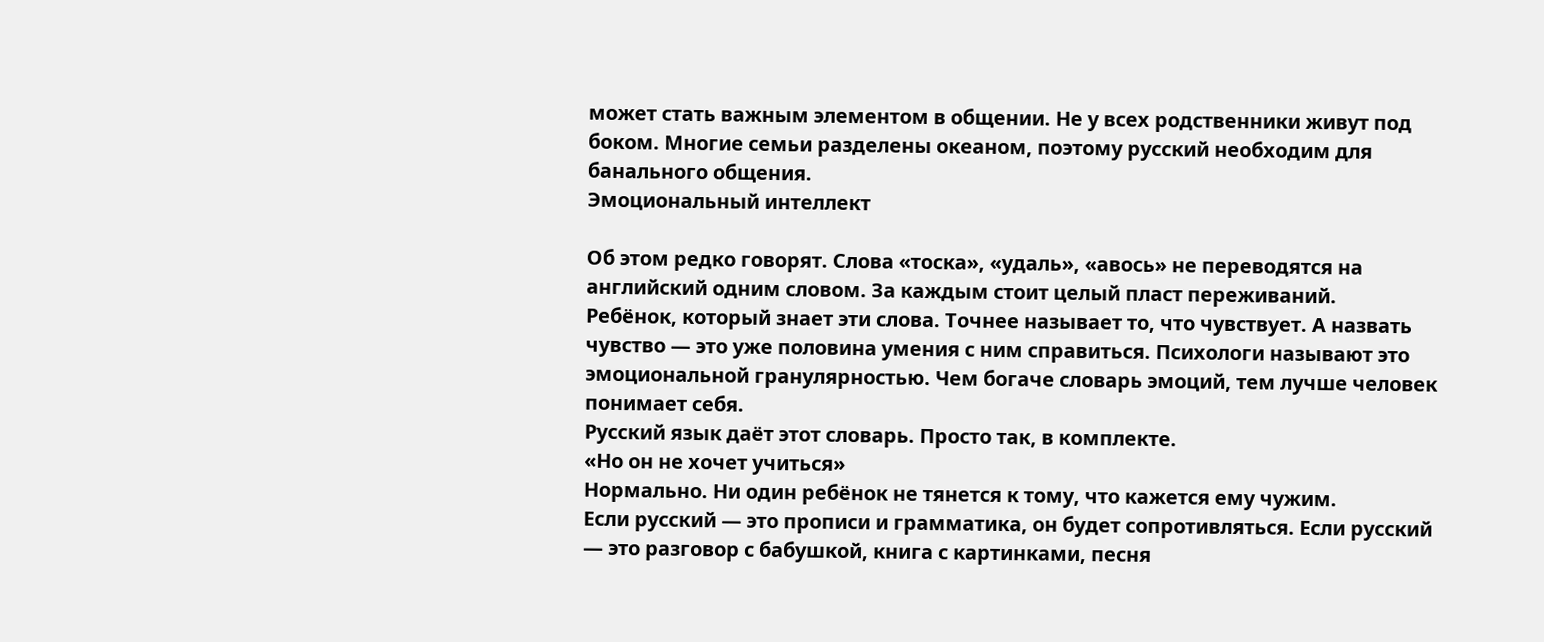может стать важным элементом в общении. Не у всех родственники живут под боком. Многие семьи разделены океаном, поэтому русский необходим для банального общения.
Эмоциональный интеллект

Об этом редко говорят. Слова «тоска», «удаль», «авось» не переводятся на английский одним словом. За каждым стоит целый пласт переживаний.
Ребёнок, который знает эти слова. Точнее называет то, что чувствует. А назвать чувство — это уже половина умения с ним справиться. Психологи называют это эмоциональной гранулярностью. Чем богаче словарь эмоций, тем лучше человек понимает себя.
Русский язык даёт этот словарь. Просто так, в комплекте.
«Но он не хочет учиться»
Нормально. Ни один ребёнок не тянется к тому, что кажется ему чужим.
Если русский — это прописи и грамматика, он будет сопротивляться. Если русский — это разговор с бабушкой, книга с картинками, песня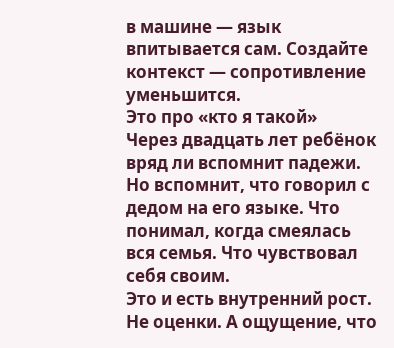в машине — язык впитывается сам. Создайте контекст — сопротивление уменьшится.
Это про «кто я такой»
Через двадцать лет ребёнок вряд ли вспомнит падежи. Но вспомнит, что говорил с дедом на его языке. Что понимал, когда смеялась вся семья. Что чувствовал себя своим.
Это и есть внутренний рост. Не оценки. А ощущение, что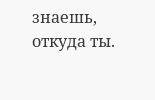знаешь, откуда ты.